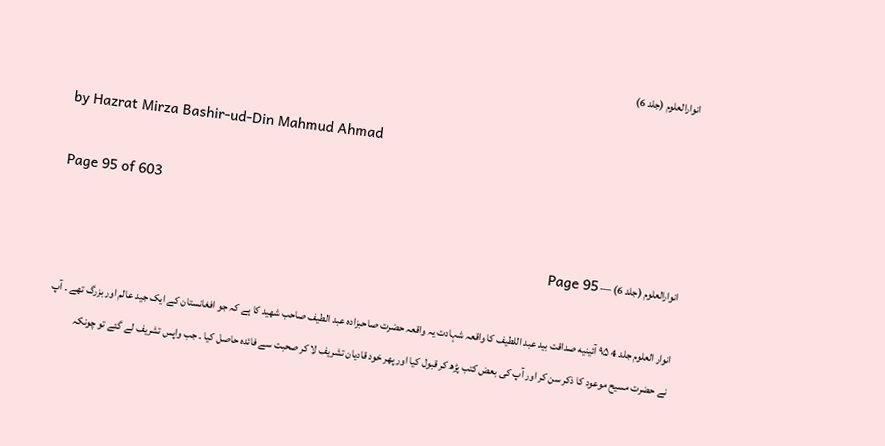انوارالعلوم (جلد 6)

by Hazrat Mirza Bashir-ud-Din Mahmud Ahmad

Page 95 of 603

انوارالعلوم (جلد 6) — Page 95

انوار العلوم جلد 4 ۹۵ آئینیه صداقت بید عبد اللطیف کا واقعہ شہادت یہ واقعہ حضرت صاحبزادہ عبد الطیف صاحب شهید کا ہے کہ جو افغانستان کے ایک جید عالم اور بزرگ تھے ۔ آپ نے حضرت مسیح موعود کا ذکر سن کر اور آپ کی بعض کتب پڑھ کر قبول کیا اور پھر خود قادیان تشریف لا کر صحبت سے فائدہ حاصل کیا ۔ جب واپس تشریف لے گئے تو چونکہ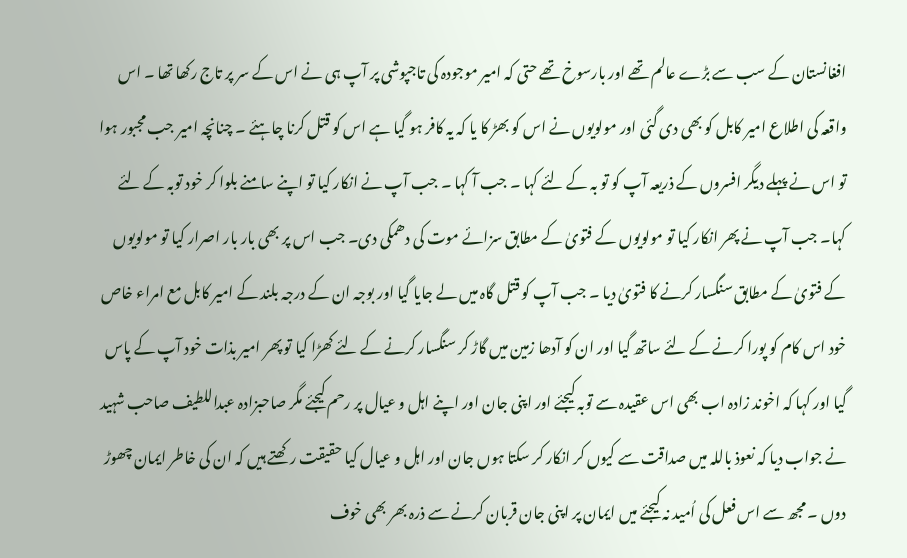افغانستان کے سب سے بڑے عالم تھے اور بارسوخ تھے حتی کہ امیر موجودہ کی تاجپوشی پر آپ ہی نے اس کے سر پر تاج رکھا تھا ۔ اس واقعہ کی اطلاع امیر کابل کو بھی دی گئی اور مولویوں نے اس کو بھڑ کا یا کہ یہ کافر ہو گیا ہے اس کو قتل کرنا چاہئے ۔ چنانچہ امیر جب مجبور ہوا تو اس نے پہلے دیگر افسروں کے ذریعہ آپ کو تو بہ کے لئے کہا ۔ جب آ کہا ۔ جب آپ نے انکار کیا تو اپنے سامنے بلوا کر خود توبہ کے لئے کہا۔ جب آپ نے پھر انکار کیا تو مولویوں کے فتویٰ کے مطابق سزائے موت کی دھمکی دی۔ جب اس پر بھی بار بار اصرار کیا تو مولویوں کے فتویٰ کے مطابق سنگسار کرنے کا فتویٰ دیا ۔ جب آپ کو قتل گاہ میں لے جایا گیا اور بوجہ ان کے درجہ بلند کے امیر کابل مع امراء خاص خود اس کام کو پورا کرنے کے لئے ساتھ گیا اور ان کو آدھا زمین میں گاڑ کر سنگسار کرنے کے لئے کھڑا کیا تو پھر امیر بذات خود آپ کے پاس گیا اور کہا کہ اخوند زادہ اب بھی اس عقیدہ سے توبہ کیجئے اور اپنی جان اور اپنے اہل و عیال پر رحم کیجئے مگر صاحبزادہ عبداللطیف صاحب شہید نے جواب دیا کہ نعوذ باللہ میں صداقت سے کیوں کر انکار کر سکتا ہوں جان اور اہل و عیال کیا حقیقت رکھتے ہیں کہ ان کی خاطر ایمان چھوڑ دوں ۔ مجھ سے اس فعل کی اُمید نہ کیجئے میں ایمان پر اپنی جان قربان کرنے سے ذرہ بھر بھی خوف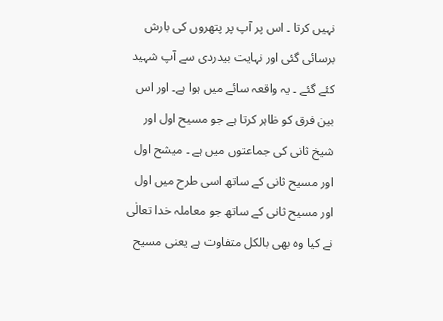نہیں کرتا ۔ اس پر آپ پر پتھروں کی بارش برسائی گئی اور نہایت بیدردی سے آپ شہید کئے گئے ۔ یہ واقعہ سائے میں ہوا ہے۔ اور اس بین فرق کو ظاہر کرتا ہے جو مسیح اول اور شیخ ثانی کی جماعتوں میں ہے ۔ میشح اول اور مسیح ثانی کے ساتھ اسی طرح میں اول اور مسیح ثانی کے ساتھ جو معاملہ خدا تعالٰی نے کیا وہ بھی بالکل متفاوت ہے یعنی مسیح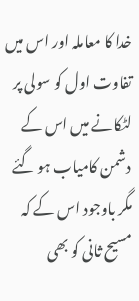خدا کا معاملہ اور اس میں تفاوت اول کو سولی پر لٹکانے میں اس کے دشمن کامیاب ہو گئے مگر باوجود اس کے کہ مسیح ثانی کو بھی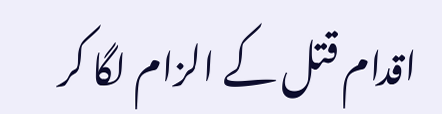اقدام قتل کے الزام لگا کر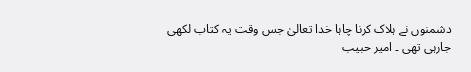دشمنوں نے ہلاک کرنا چاہا خدا تعالیٰ جس وقت یہ کتاب لکھی جارہی تھی ۔ امیر حبیب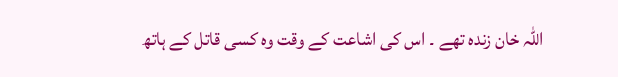اللہ خان زندہ تھے ۔ اس کی اشاعت کے وقت وہ کسی قاتل کے ہاتھ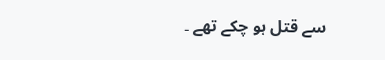سے قتل ہو چکے تھے ۔